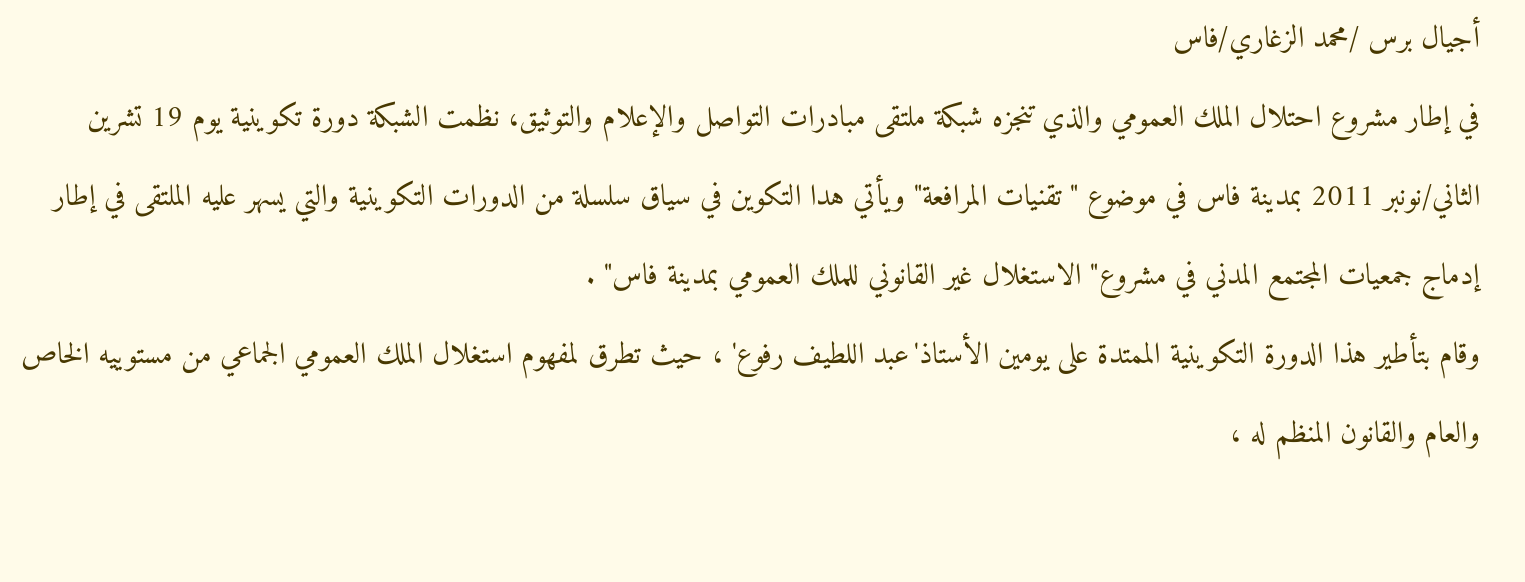أجيال برس /محمد الزغاري/فاس
في إطار مشروع احتلال الملك العمومي والذي تنجزه شبكة ملتقى مبادرات التواصل والإعلام والتوثيق، نظمت الشبكة دورة تكوينية يوم 19 تشرين الثاني/نونبر 2011 بمدينة فاس في موضوع "تقنيات المرافعة" ويأتي هدا التكوين في سياق سلسلة من الدورات التكوينية والتي يسهر عليه الملتقى في إطار إدماج جمعيات المجتمع المدني في مشروع" الاستغلال غير القانوني للملك العمومي بمدينة فاس" .
وقام بتأطير هذا الدورة التكوينية الممتدة على يومين الأستاذ'عبد اللطيف رفوع' ، حيث تطرق لمفهوم استغلال الملك العمومي الجماعي من مستوييه الخاص والعام والقانون المنظم له ،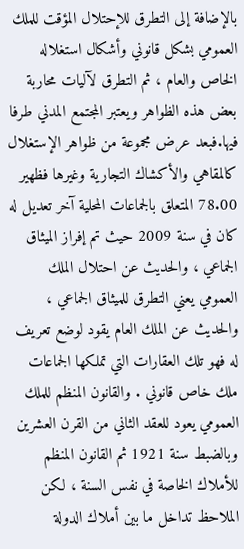بالإضافة إلى التطرق للإحتلال المؤقت للملك العمومي بشكل قانوني وأشكال استغلاله الخاص والعام ، ثم التطرق لآليات محاربة بعض هذه الظواهر ويعتبر المجتمع المدني طرفا فيها.فبعد عرض مجموعة من ظواهر الإستغلال كالمقاهي والأكشاك التجارية وغيرها فظهير 78.00 المتعلق بالجماعات المحلية آخر تعديل له كان في سنة 2009 حيث تم إفراز الميثاق الجماعي ، والحديث عن احتلال الملك العمومي يعني التطرق للميثاق الجماعي ، والحديث عن الملك العام يقود لوضع تعريف له فهو تلك العقارات التي تملكها الجماعات ملك خاص قانوني . والقانون المنظم للملك العمومي يعود للعقد الثاني من القرن العشرين وبالضبط سنة 1921 ثم القانون المنظم للأملاك الخاصة في نفس السنة ، لكن الملاحظ تداخل ما بين أملاك الدولة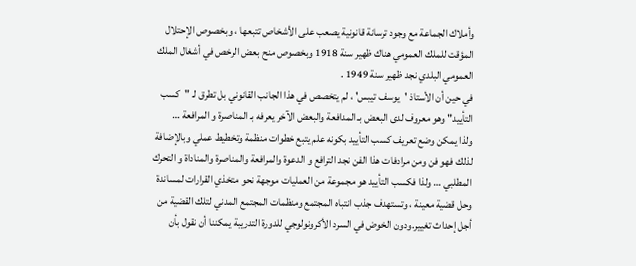وأملاك الجماعة مع وجود ترسانة قانونية يصعب على الأشخاص تتبعها ، وبخصوص الإحتلال المؤقت للملك العمومي هناك ظهير سنة 1918 وبخصوص منح بعض الرخص في أشغال الملك العمومي البلدي نجد ظهير سنة 1949 .
في حين أن الأستاذ 'يوسف تيبس' ، لم يتخصص في هذا الجانب القانوني بل تطرق لـ "كسب التأييد" وهو معروف لدى البعض بـ المدافعة والبعض الآخر يعرفه بـ المناصرة و المرافعة …
ولذا يمكن وضع تعريف كسب التأييد بكونه علم يتبع خطوات منظمة وتخطيط عملي وبالإضافة لذلك فهو فن ومن مرادفات هذا الفن نجد الترافع و الدعوة والمرافعة والمناصرة والمناداة و التحرك المطلبي … ولذا فكسب التأييد هو مجموعة من العمليات موجهة نحو متخذي القرارات لمساندة وحل قضية معينة ، وتستهدف جذب انتباه المجتمع ومنظمات المجتمع المدني لتلك القضية من أجل إحداث تغيير.ودون الخوض في السرد الأكرونولوجي للدورة التدريبة يمكننا أن نقول بأن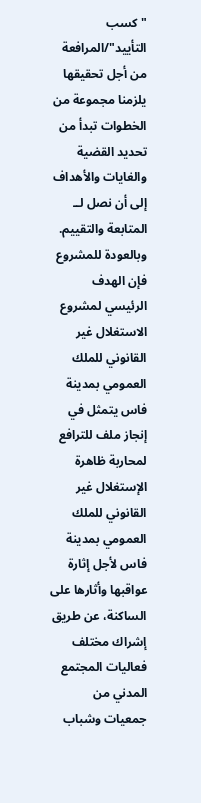"كسب التأييد"/المرافعة من أجل تحقيقها يلزمنا مجموعة من الخطوات تبدأ من تحديد القضية والغايات والأهداف إلى أن نصل لــ المتابعة والتقييم.
وبالعودة للمشروع فإن الهدف الرئيسي لمشروع الاستغلال غير القانوني للملك العمومي بمدينة فاس يتمثل في إنجاز ملف للترافع لمحاربة ظاهرة الإستغلال غير القانوني للملك العمومي بمدينة فاس لأجل إثارة عواقبها وأثارها على الساكنة، عن طريق إشراك مختلف فعاليات المجتمع المدني من جمعيات وشباب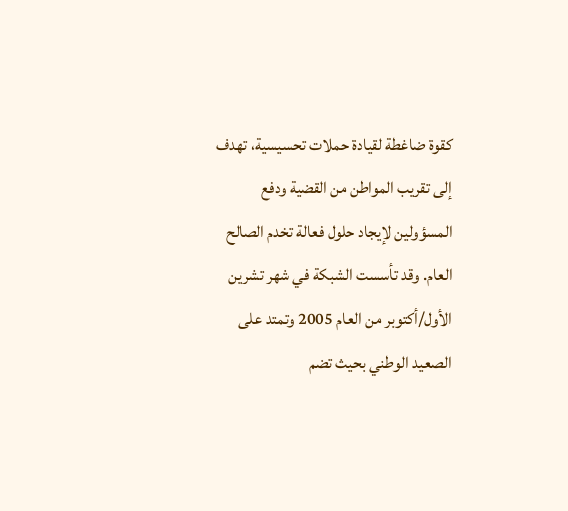كقوة ضاغطة لقيادة حملات تحسيسية، تهدف إلى تقريب المواطن من القضية ودفع المسؤولين لإيجاد حلول فعالة تخدم الصالح العام. وقد تأسست الشبكة في شهر تشرين الأول/أكتوبر من العام 2005 وتمتد على الصعيد الوطني بحيث تضم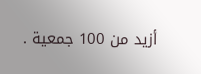أزيد من 100 جمعية .